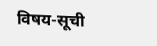विषय-सूची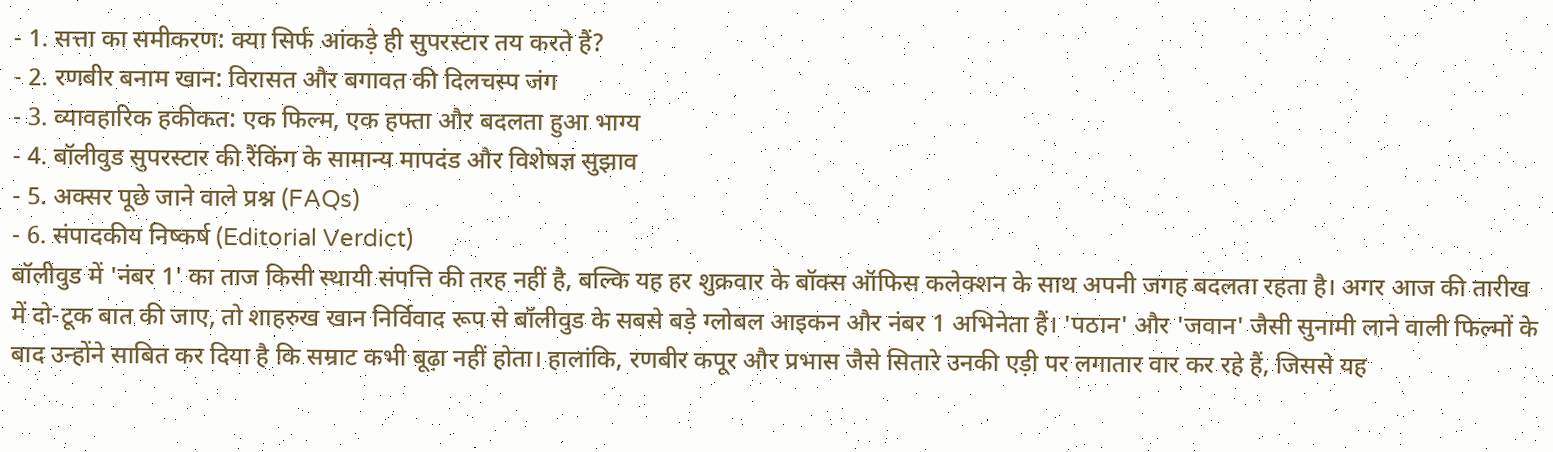- 1. सत्ता का समीकरण: क्या सिर्फ आंकड़े ही सुपरस्टार तय करते हैं?
- 2. रणबीर बनाम खान: विरासत और बगावत की दिलचस्प जंग
- 3. व्यावहारिक हकीकत: एक फिल्म, एक हफ्ता और बदलता हुआ भाग्य
- 4. बॉलीवुड सुपरस्टार की रैंकिंग के सामान्य मापदंड और विशेषज्ञ सुझाव
- 5. अक्सर पूछे जाने वाले प्रश्न (FAQs)
- 6. संपादकीय निष्कर्ष (Editorial Verdict)
बॉलीवुड में 'नंबर 1' का ताज किसी स्थायी संपत्ति की तरह नहीं है, बल्कि यह हर शुक्रवार के बॉक्स ऑफिस कलेक्शन के साथ अपनी जगह बदलता रहता है। अगर आज की तारीख में दो-टूक बात की जाए, तो शाहरुख खान निर्विवाद रूप से बॉलीवुड के सबसे बड़े ग्लोबल आइकन और नंबर 1 अभिनेता हैं। 'पठान' और 'जवान' जैसी सुनामी लाने वाली फिल्मों के बाद उन्होंने साबित कर दिया है कि सम्राट कभी बूढ़ा नहीं होता। हालांकि, रणबीर कपूर और प्रभास जैसे सितारे उनकी एड़ी पर लगातार वार कर रहे हैं, जिससे यह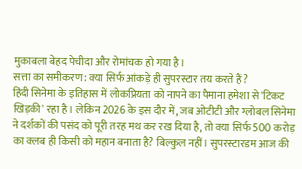मुकाबला बेहद पेचीदा और रोमांचक हो गया है।
सत्ता का समीकरण: क्या सिर्फ आंकड़े ही सुपरस्टार तय करते हैं?
हिंदी सिनेमा के इतिहास में लोकप्रियता को नापने का पैमाना हमेशा से 'टिकट खिड़की' रहा है। लेकिन 2026 के इस दौर में, जब ओटीटी और ग्लोबल सिनेमा ने दर्शकों की पसंद को पूरी तरह मथ कर रख दिया है, तो क्या सिर्फ 500 करोड़ का क्लब ही किसी को महान बनाता है? बिल्कुल नहीं। सुपरस्टारडम आज की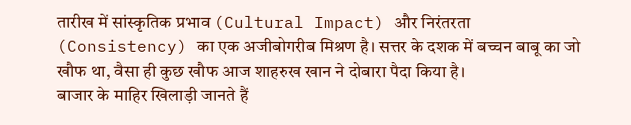तारीख में सांस्कृतिक प्रभाव (Cultural Impact) और निरंतरता (Consistency) का एक अजीबोगरीब मिश्रण है। सत्तर के दशक में बच्चन बाबू का जो खौफ था, वैसा ही कुछ खौफ आज शाहरुख खान ने दोबारा पैदा किया है।
बाजार के माहिर खिलाड़ी जानते हैं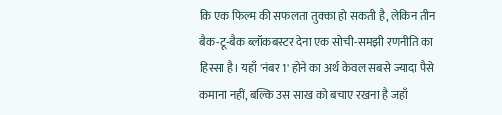कि एक फिल्म की सफलता तुक्का हो सकती है, लेकिन तीन बैक-टू-बैक ब्लॉकबस्टर देना एक सोची-समझी रणनीति का हिस्सा है। यहाँ 'नंबर 1' होने का अर्थ केवल सबसे ज्यादा पैसे कमाना नहीं, बल्कि उस साख को बचाए रखना है जहाँ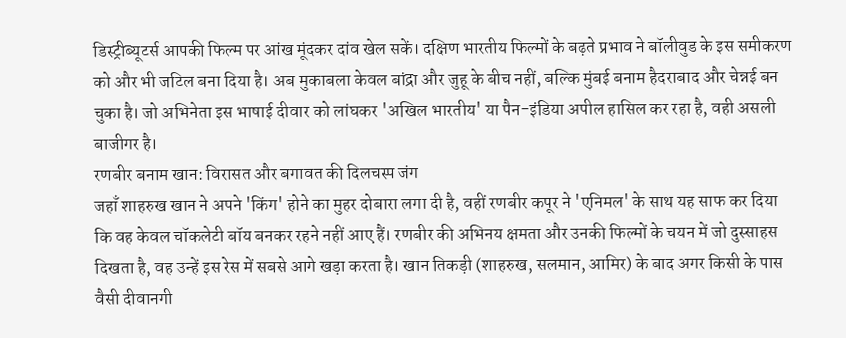डिस्ट्रीब्यूटर्स आपकी फिल्म पर आंख मूंदकर दांव खेल सकें। दक्षिण भारतीय फिल्मों के बढ़ते प्रभाव ने बॉलीवुड के इस समीकरण को और भी जटिल बना दिया है। अब मुकाबला केवल बांद्रा और जुहू के बीच नहीं, बल्कि मुंबई बनाम हैदराबाद और चेन्नई बन चुका है। जो अभिनेता इस भाषाई दीवार को लांघकर 'अखिल भारतीय' या पैन-इंडिया अपील हासिल कर रहा है, वही असली बाजीगर है।
रणबीर बनाम खान: विरासत और बगावत की दिलचस्प जंग
जहाँ शाहरुख खान ने अपने 'किंग' होने का मुहर दोबारा लगा दी है, वहीं रणबीर कपूर ने 'एनिमल' के साथ यह साफ कर दिया कि वह केवल चॉकलेटी बॉय बनकर रहने नहीं आए हैं। रणबीर की अभिनय क्षमता और उनकी फिल्मों के चयन में जो दुस्साहस दिखता है, वह उन्हें इस रेस में सबसे आगे खड़ा करता है। खान तिकड़ी (शाहरुख, सलमान, आमिर) के बाद अगर किसी के पास वैसी दीवानगी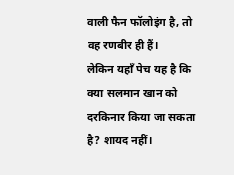वाली फैन फॉलोइंग है, तो वह रणबीर ही हैं।
लेकिन यहाँ पेच यह है कि क्या सलमान खान को दरकिनार किया जा सकता है? शायद नहीं।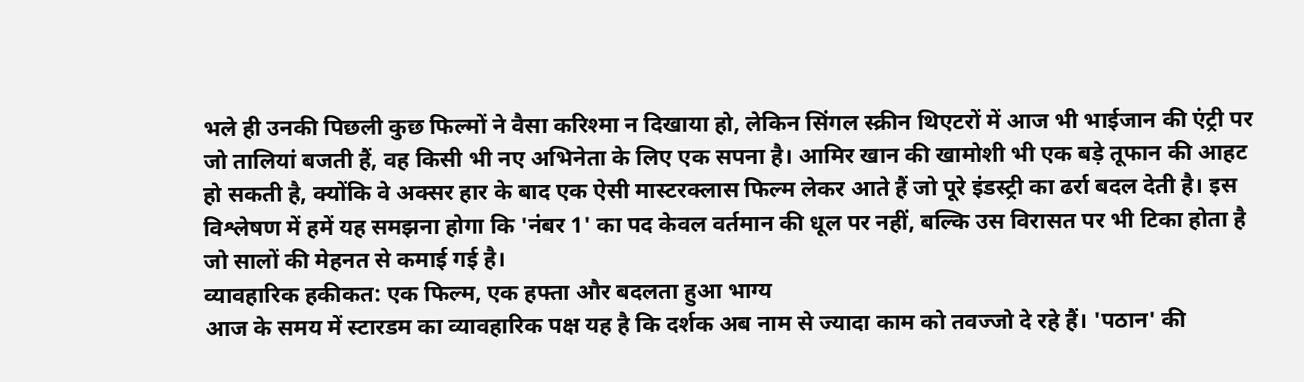भले ही उनकी पिछली कुछ फिल्मों ने वैसा करिश्मा न दिखाया हो, लेकिन सिंगल स्क्रीन थिएटरों में आज भी भाईजान की एंट्री पर जो तालियां बजती हैं, वह किसी भी नए अभिनेता के लिए एक सपना है। आमिर खान की खामोशी भी एक बड़े तूफान की आहट हो सकती है, क्योंकि वे अक्सर हार के बाद एक ऐसी मास्टरक्लास फिल्म लेकर आते हैं जो पूरे इंडस्ट्री का ढर्रा बदल देती है। इस विश्लेषण में हमें यह समझना होगा कि 'नंबर 1' का पद केवल वर्तमान की धूल पर नहीं, बल्कि उस विरासत पर भी टिका होता है जो सालों की मेहनत से कमाई गई है।
व्यावहारिक हकीकत: एक फिल्म, एक हफ्ता और बदलता हुआ भाग्य
आज के समय में स्टारडम का व्यावहारिक पक्ष यह है कि दर्शक अब नाम से ज्यादा काम को तवज्जो दे रहे हैं। 'पठान' की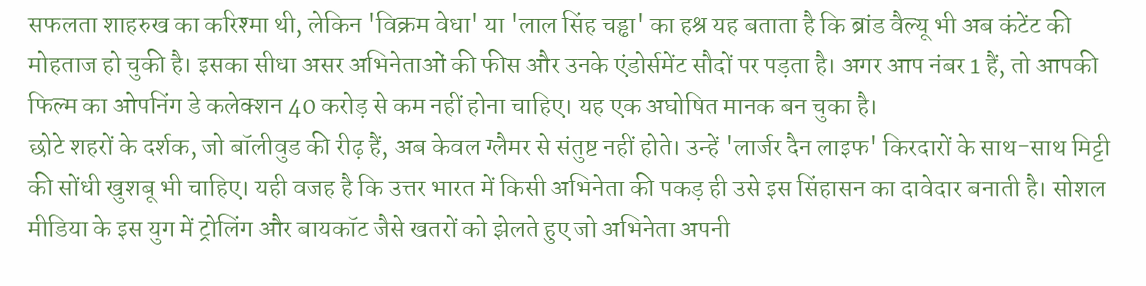सफलता शाहरुख का करिश्मा थी, लेकिन 'विक्रम वेधा' या 'लाल सिंह चड्ढा' का हश्र यह बताता है कि ब्रांड वैल्यू भी अब कंटेंट की मोहताज हो चुकी है। इसका सीधा असर अभिनेताओं की फीस और उनके एंडोर्समेंट सौदों पर पड़ता है। अगर आप नंबर 1 हैं, तो आपकी फिल्म का ओपनिंग डे कलेक्शन 40 करोड़ से कम नहीं होना चाहिए। यह एक अघोषित मानक बन चुका है।
छोटे शहरों के दर्शक, जो बॉलीवुड की रीढ़ हैं, अब केवल ग्लैमर से संतुष्ट नहीं होते। उन्हें 'लार्जर दैन लाइफ' किरदारों के साथ-साथ मिट्टी की सोंधी खुशबू भी चाहिए। यही वजह है कि उत्तर भारत में किसी अभिनेता की पकड़ ही उसे इस सिंहासन का दावेदार बनाती है। सोशल मीडिया के इस युग में ट्रोलिंग और बायकॉट जैसे खतरों को झेलते हुए जो अभिनेता अपनी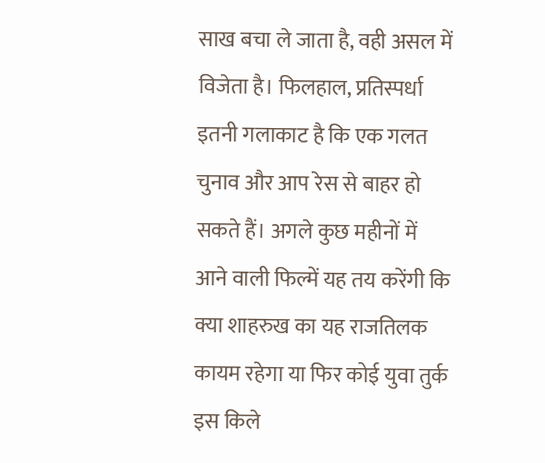साख बचा ले जाता है, वही असल में विजेता है। फिलहाल, प्रतिस्पर्धा इतनी गलाकाट है कि एक गलत चुनाव और आप रेस से बाहर हो सकते हैं। अगले कुछ महीनों में आने वाली फिल्में यह तय करेंगी कि क्या शाहरुख का यह राजतिलक कायम रहेगा या फिर कोई युवा तुर्क इस किले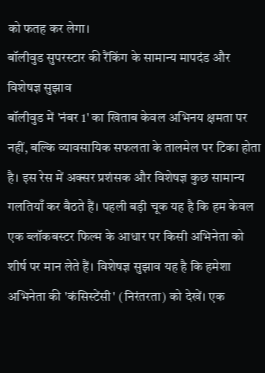को फतह कर लेगा।
बॉलीवुड सुपरस्टार की रैंकिंग के सामान्य मापदंड और विशेषज्ञ सुझाव
बॉलीवुड में 'नंबर 1' का खिताब केवल अभिनय क्षमता पर नहीं, बल्कि व्यावसायिक सफलता के तालमेल पर टिका होता है। इस रेस में अक्सर प्रशंसक और विशेषज्ञ कुछ सामान्य गलतियाँ कर बैठते हैं। पहली बड़ी चूक यह है कि हम केवल एक ब्लॉकबस्टर फिल्म के आधार पर किसी अभिनेता को शीर्ष पर मान लेते हैं। विशेषज्ञ सुझाव यह है कि हमेशा अभिनेता की 'कंसिस्टेंसी' (निरंतरता) को देखें। एक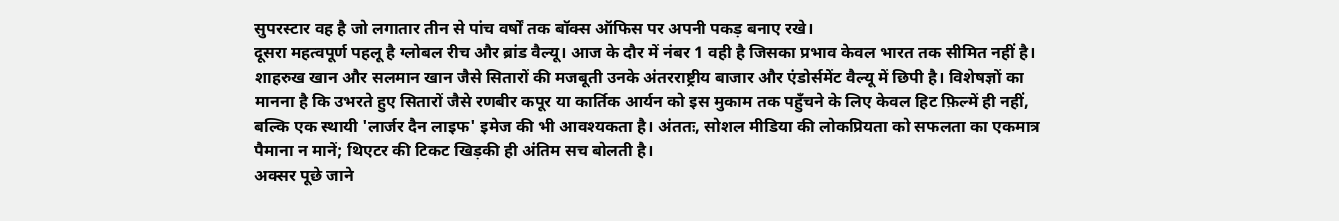सुपरस्टार वह है जो लगातार तीन से पांच वर्षों तक बॉक्स ऑफिस पर अपनी पकड़ बनाए रखे।
दूसरा महत्वपूर्ण पहलू है ग्लोबल रीच और ब्रांड वैल्यू। आज के दौर में नंबर 1 वही है जिसका प्रभाव केवल भारत तक सीमित नहीं है। शाहरुख खान और सलमान खान जैसे सितारों की मजबूती उनके अंतरराष्ट्रीय बाजार और एंडोर्समेंट वैल्यू में छिपी है। विशेषज्ञों का मानना है कि उभरते हुए सितारों जैसे रणबीर कपूर या कार्तिक आर्यन को इस मुकाम तक पहुँचने के लिए केवल हिट फ़िल्में ही नहीं, बल्कि एक स्थायी 'लार्जर दैन लाइफ' इमेज की भी आवश्यकता है। अंततः, सोशल मीडिया की लोकप्रियता को सफलता का एकमात्र पैमाना न मानें; थिएटर की टिकट खिड़की ही अंतिम सच बोलती है।
अक्सर पूछे जाने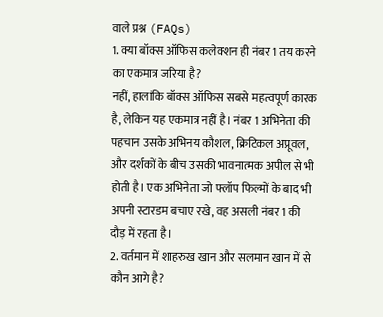वाले प्रश्न (FAQs)
1. क्या बॉक्स ऑफिस कलेक्शन ही नंबर 1 तय करने का एकमात्र जरिया है?
नहीं, हालांकि बॉक्स ऑफिस सबसे महत्वपूर्ण कारक है, लेकिन यह एकमात्र नहीं है। नंबर 1 अभिनेता की पहचान उसके अभिनय कौशल, क्रिटिकल अप्रूवल, और दर्शकों के बीच उसकी भावनात्मक अपील से भी होती है। एक अभिनेता जो फ्लॉप फिल्मों के बाद भी अपनी स्टारडम बचाए रखे, वह असली नंबर 1 की दौड़ में रहता है।
2. वर्तमान में शाहरुख खान और सलमान खान में से कौन आगे है?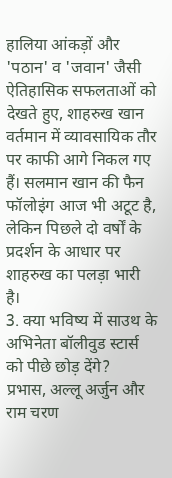हालिया आंकड़ों और 'पठान' व 'जवान' जैसी ऐतिहासिक सफलताओं को देखते हुए, शाहरुख खान वर्तमान में व्यावसायिक तौर पर काफी आगे निकल गए हैं। सलमान खान की फैन फॉलोइंग आज भी अटूट है, लेकिन पिछले दो वर्षों के प्रदर्शन के आधार पर शाहरुख का पलड़ा भारी है।
3. क्या भविष्य में साउथ के अभिनेता बॉलीवुड स्टार्स को पीछे छोड़ देंगे?
प्रभास, अल्लू अर्जुन और राम चरण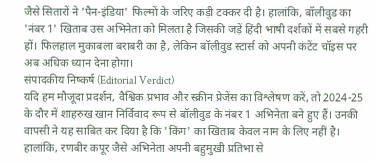जैसे सितारों ने 'पैन-इंडिया' फिल्मों के जरिए कड़ी टक्कर दी है। हालांकि, बॉलीवुड का 'नंबर 1' खिताब उस अभिनेता को मिलता है जिसकी जड़ें हिंदी भाषी दर्शकों में सबसे गहरी हों। फिलहाल मुकाबला बराबरी का है, लेकिन बॉलीवुड स्टार्स को अपनी कंटेंट चॉइस पर अब अधिक ध्यान देना होगा।
संपादकीय निष्कर्ष (Editorial Verdict)
यदि हम मौजूदा प्रदर्शन, वैश्विक प्रभाव और स्क्रीन प्रेजेंस का विश्लेषण करें, तो 2024-25 के दौर में शाहरुख खान निर्विवाद रूप से बॉलीवुड के नंबर 1 अभिनेता बने हुए हैं। उनकी वापसी ने यह साबित कर दिया है कि 'किंग' का खिताब केवल नाम के लिए नहीं है। हालांकि, रणबीर कपूर जैसे अभिनेता अपनी बहुमुखी प्रतिभा से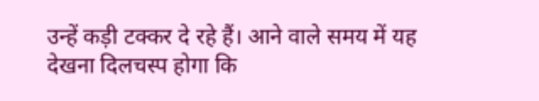उन्हें कड़ी टक्कर दे रहे हैं। आने वाले समय में यह देखना दिलचस्प होगा कि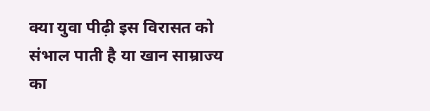क्या युवा पीढ़ी इस विरासत को संभाल पाती है या खान साम्राज्य का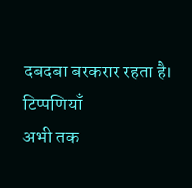दबदबा बरकरार रहता है।
टिप्पणियाँ
अभी तक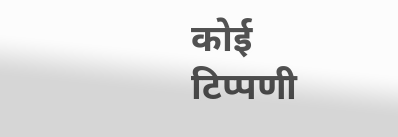कोई टिप्पणी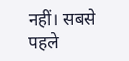नहीं। सबसे पहले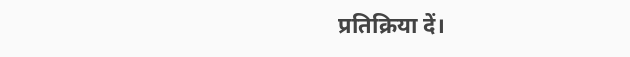प्रतिक्रिया दें।